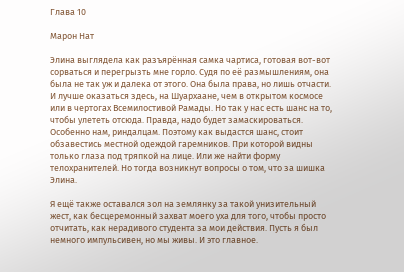Глава 10

Марон Нат

Элина выглядела как разъярённая самка чартиса, готовая вот-вот сорваться и перегрызть мне горло. Судя по её размышлениям, она была не так уж и далека от этого. Она была права, но лишь отчасти. И лучше оказаться здесь, на Шуархаане, чем в открытом космосе или в чертогах Всемилостивой Рамады. Но так у нас есть шанс на то, чтобы улететь отсюда. Правда, надо будет замаскироваться. Особенно нам, риндалцам. Поэтому как выдастся шанс, стоит обзавестись местной одеждой гаремников. При которой видны только глаза под тряпкой на лице. Или же найти форму телохранителей. Но тогда возникнут вопросы о том, что за шишка Элина.

Я ещё также оставался зол на землянку за такой унизительный жест, как бесцеремонный захват моего уха для того, чтобы просто отчитать, как нерадивого студента за мои действия. Пусть я был немного импульсивен, но мы живы. И это главное.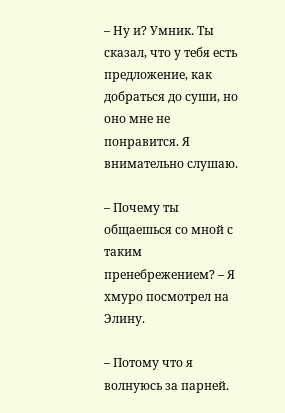– Ну и? Умник. Ты сказал, что у тебя есть предложение, как добраться до суши, но оно мне не понравится. Я внимательно слушаю.

– Почему ты общаешься со мной с таким пренебрежением? – Я хмуро посмотрел на Элину.

– Потому что я волнуюсь за парней.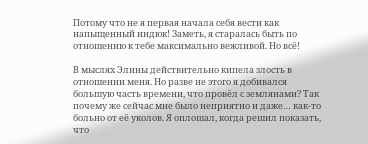Потому что не я первая начала себя вести как напыщенный индюк! Заметь, я старалась быть по отношению к тебе максимально вежливой. Но всё!

В мыслях Элины действительно кипела злость в отношении меня. Но разве не этого я добивался большую часть времени, что провёл с землянами? Так почему же сейчас мне было неприятно и даже… как-то больно от её уколов. Я оплошал, когда решил показать, что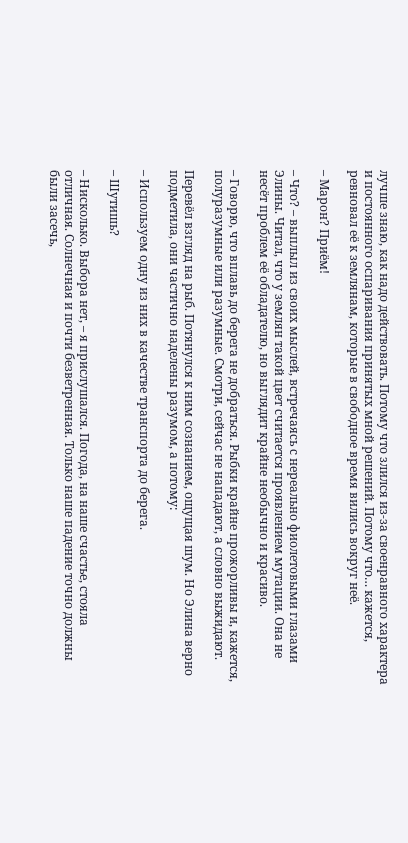лучше знаю, как надо действовать. Потому что злился из-за своенравного характера и постоянного оспаривания принятых мной решений. Потому что… кажется, ревновал её к землянам, которые в свободное время вились вокруг неё.

– Марон? Приём!

– Что? – выплыл из своих мыслей, встречаясь с нереально фиолетовыми глазами Элины. Читал, что у землян такой цвет считается проявлением мутации. Она не несёт проблем её обладателю, но выглядит крайне необычно и красиво.

– Говорю, что вплавь до берега не добраться. Рыбки крайне прожорливы и, кажется, полуразумные или разумные. Смотри, сейчас не нападают, а словно выжидают.

Перевёл взгляд на рыб. Потянулся к ним сознанием, ощущая шум. Но Элина верно подметила, они частично наделены разумом, а потому:

– Используем одну из них в качестве транспорта до берега.

– Шутишь?

– Нисколько. Выбора нет, – я прислушался. Погода, на наше счастье, стояла отличная. Солнечная и почти безветренная. Только наше падение точно должны были засечь,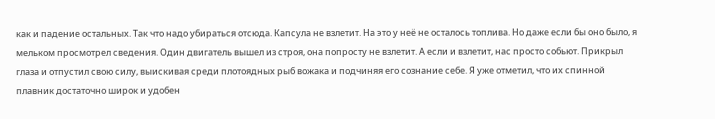как и падение остальных. Так что надо убираться отсюда. Капсула не взлетит. На это у неё не осталось топлива. Но даже если бы оно было, я мельком просмотрел сведения. Один двигатель вышел из строя, она попросту не взлетит. А если и взлетит, нас просто собьют. Прикрыл глаза и отпустил свою силу, выискивая среди плотоядных рыб вожака и подчиняя его сознание себе. Я уже отметил, что их спинной плавник достаточно широк и удобен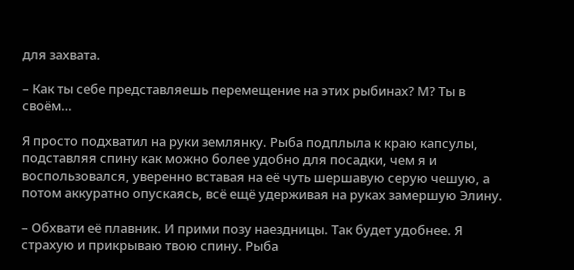для захвата.

– Как ты себе представляешь перемещение на этих рыбинах? М? Ты в своём…

Я просто подхватил на руки землянку. Рыба подплыла к краю капсулы, подставляя спину как можно более удобно для посадки, чем я и воспользовался, уверенно вставая на её чуть шершавую серую чешую, а потом аккуратно опускаясь, всё ещё удерживая на руках замершую Элину.

– Обхвати её плавник. И прими позу наездницы. Так будет удобнее. Я страхую и прикрываю твою спину. Рыба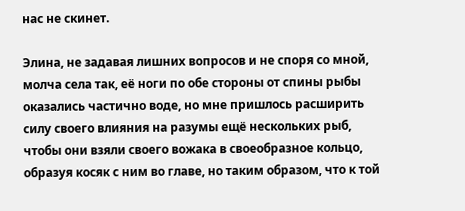нас не скинет.

Элина, не задавая лишних вопросов и не споря со мной, молча села так, её ноги по обе стороны от спины рыбы оказались частично воде, но мне пришлось расширить силу своего влияния на разумы ещё нескольких рыб, чтобы они взяли своего вожака в своеобразное кольцо, образуя косяк с ним во главе, но таким образом, что к той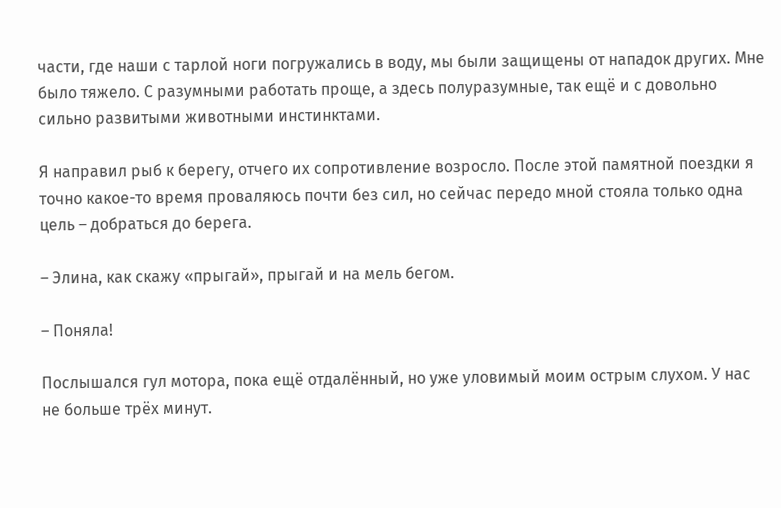части, где наши с тарлой ноги погружались в воду, мы были защищены от нападок других. Мне было тяжело. С разумными работать проще, а здесь полуразумные, так ещё и с довольно сильно развитыми животными инстинктами.

Я направил рыб к берегу, отчего их сопротивление возросло. После этой памятной поездки я точно какое-то время проваляюсь почти без сил, но сейчас передо мной стояла только одна цель – добраться до берега.

– Элина, как скажу «прыгай», прыгай и на мель бегом.

– Поняла!

Послышался гул мотора, пока ещё отдалённый, но уже уловимый моим острым слухом. У нас не больше трёх минут.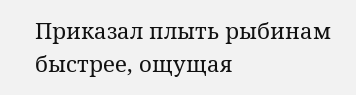Приказал плыть рыбинам быстрее, ощущая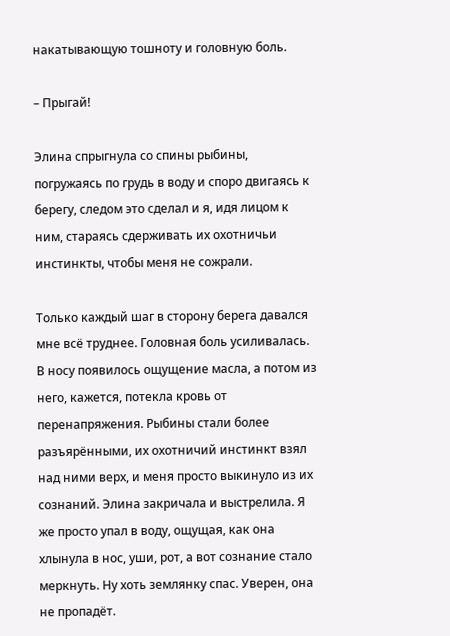накатывающую тошноту и головную боль.

– Прыгай!

Элина спрыгнула со спины рыбины, погружаясь по грудь в воду и споро двигаясь к берегу, следом это сделал и я, идя лицом к ним, стараясь сдерживать их охотничьи инстинкты, чтобы меня не сожрали.

Только каждый шаг в сторону берега давался мне всё труднее. Головная боль усиливалась. В носу появилось ощущение масла, а потом из него, кажется, потекла кровь от перенапряжения. Рыбины стали более разъярёнными, их охотничий инстинкт взял над ними верх, и меня просто выкинуло из их сознаний. Элина закричала и выстрелила. Я же просто упал в воду, ощущая, как она хлынула в нос, уши, рот, а вот сознание стало меркнуть. Ну хоть землянку спас. Уверен, она не пропадёт.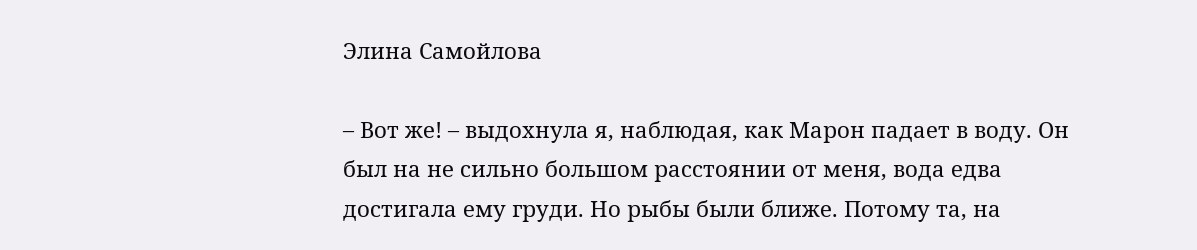Элина Самойлова

– Вот же! – выдохнула я, наблюдая, как Марон падает в воду. Он был на не сильно большом расстоянии от меня, вода едва достигала ему груди. Но рыбы были ближе. Потому та, на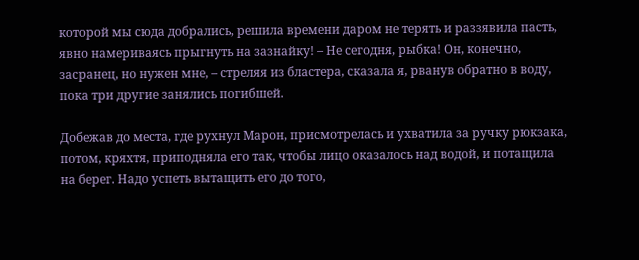которой мы сюда добрались, решила времени даром не терять и раззявила пасть, явно намериваясь прыгнуть на зазнайку! – Не сегодня, рыбка! Он, конечно, засранец, но нужен мне, – стреляя из бластера, сказала я, рванув обратно в воду, пока три другие занялись погибшей.

Добежав до места, где рухнул Марон, присмотрелась и ухватила за ручку рюкзака, потом, кряхтя, приподняла его так, чтобы лицо оказалось над водой, и потащила на берег. Надо успеть вытащить его до того,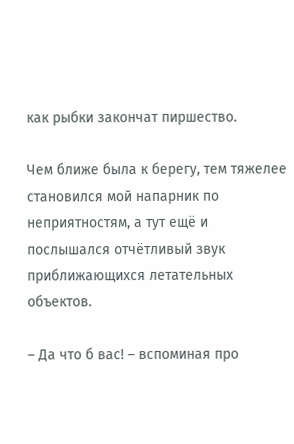как рыбки закончат пиршество.

Чем ближе была к берегу, тем тяжелее становился мой напарник по неприятностям, а тут ещё и послышался отчётливый звук приближающихся летательных объектов.

– Да что б вас! – вспоминая про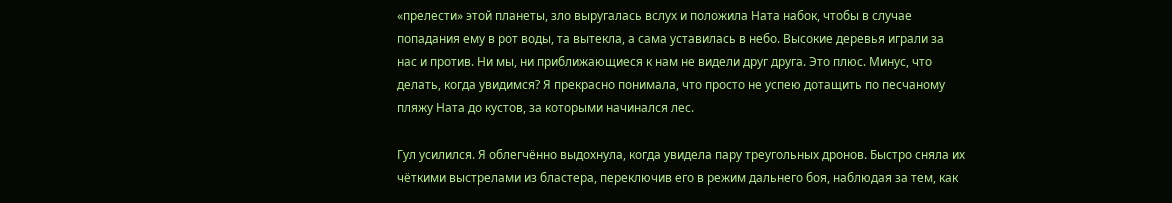«прелести» этой планеты, зло выругалась вслух и положила Ната набок, чтобы в случае попадания ему в рот воды, та вытекла, а сама уставилась в небо. Высокие деревья играли за нас и против. Ни мы, ни приближающиеся к нам не видели друг друга. Это плюс. Минус, что делать, когда увидимся? Я прекрасно понимала, что просто не успею дотащить по песчаному пляжу Ната до кустов, за которыми начинался лес.

Гул усилился. Я облегчённо выдохнула, когда увидела пару треугольных дронов. Быстро сняла их чёткими выстрелами из бластера, переключив его в режим дальнего боя, наблюдая за тем, как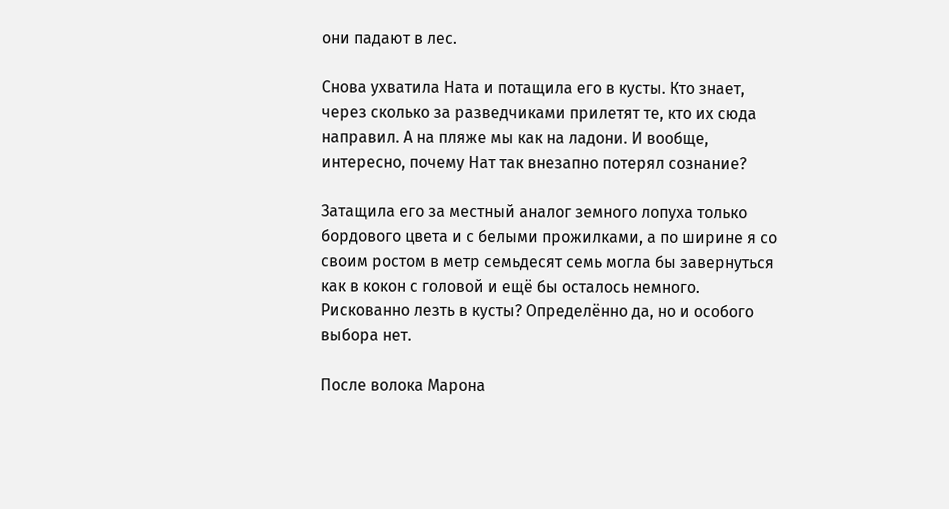они падают в лес.

Снова ухватила Ната и потащила его в кусты. Кто знает, через сколько за разведчиками прилетят те, кто их сюда направил. А на пляже мы как на ладони. И вообще, интересно, почему Нат так внезапно потерял сознание?

Затащила его за местный аналог земного лопуха только бордового цвета и с белыми прожилками, а по ширине я со своим ростом в метр семьдесят семь могла бы завернуться как в кокон с головой и ещё бы осталось немного. Рискованно лезть в кусты? Определённо да, но и особого выбора нет.

После волока Марона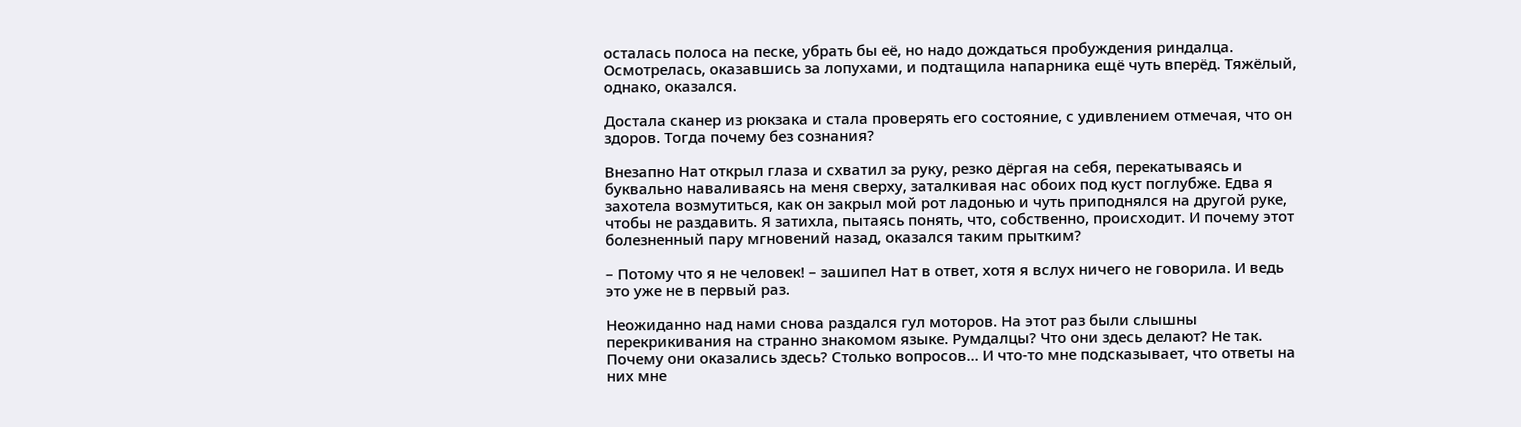осталась полоса на песке, убрать бы её, но надо дождаться пробуждения риндалца. Осмотрелась, оказавшись за лопухами, и подтащила напарника ещё чуть вперёд. Тяжёлый, однако, оказался.

Достала сканер из рюкзака и стала проверять его состояние, с удивлением отмечая, что он здоров. Тогда почему без сознания?

Внезапно Нат открыл глаза и схватил за руку, резко дёргая на себя, перекатываясь и буквально наваливаясь на меня сверху, заталкивая нас обоих под куст поглубже. Едва я захотела возмутиться, как он закрыл мой рот ладонью и чуть приподнялся на другой руке, чтобы не раздавить. Я затихла, пытаясь понять, что, собственно, происходит. И почему этот болезненный пару мгновений назад, оказался таким прытким?

– Потому что я не человек! – зашипел Нат в ответ, хотя я вслух ничего не говорила. И ведь это уже не в первый раз.

Неожиданно над нами снова раздался гул моторов. На этот раз были слышны перекрикивания на странно знакомом языке. Румдалцы? Что они здесь делают? Не так. Почему они оказались здесь? Столько вопросов… И что-то мне подсказывает, что ответы на них мне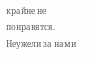крайне не понравятся. Неужели за нами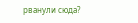рванули сюда?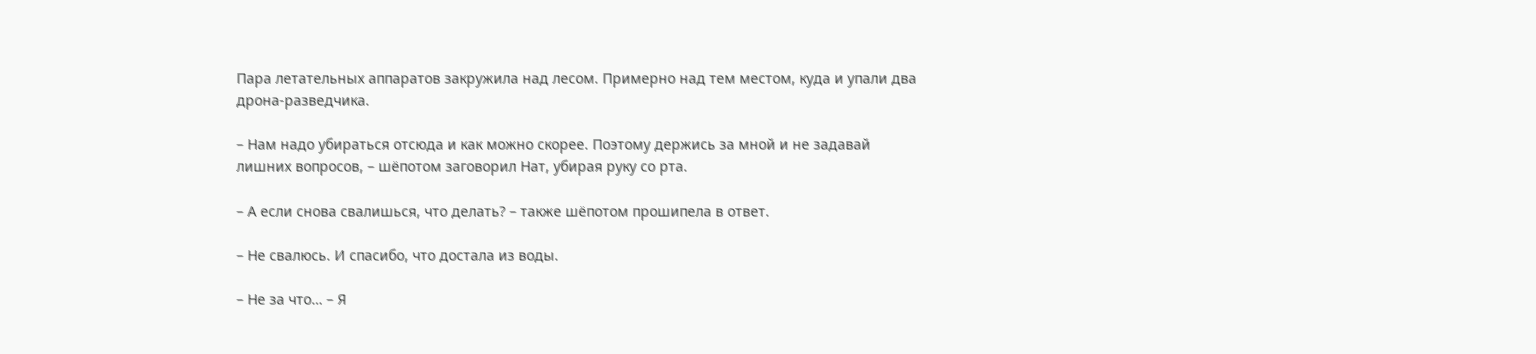Пара летательных аппаратов закружила над лесом. Примерно над тем местом, куда и упали два дрона-разведчика.

– Нам надо убираться отсюда и как можно скорее. Поэтому держись за мной и не задавай лишних вопросов, – шёпотом заговорил Нат, убирая руку со рта.

– А если снова свалишься, что делать? – также шёпотом прошипела в ответ.

– Не свалюсь. И спасибо, что достала из воды.

– Не за что… – Я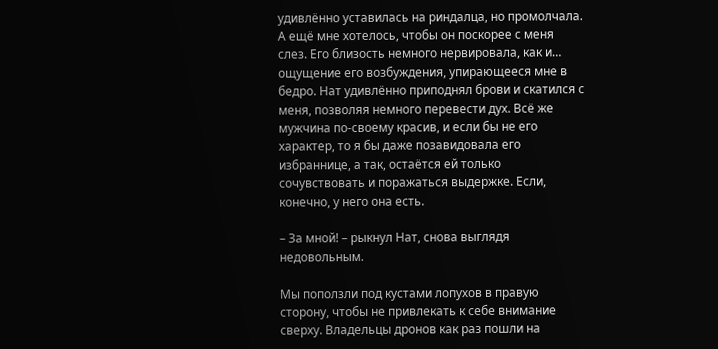удивлённо уставилась на риндалца, но промолчала. А ещё мне хотелось, чтобы он поскорее с меня слез. Его близость немного нервировала, как и… ощущение его возбуждения, упирающееся мне в бедро. Нат удивлённо приподнял брови и скатился с меня, позволяя немного перевести дух. Всё же мужчина по-своему красив, и если бы не его характер, то я бы даже позавидовала его избраннице, а так, остаётся ей только сочувствовать и поражаться выдержке. Если, конечно, у него она есть.

– За мной! – рыкнул Нат, снова выглядя недовольным.

Мы поползли под кустами лопухов в правую сторону, чтобы не привлекать к себе внимание сверху. Владельцы дронов как раз пошли на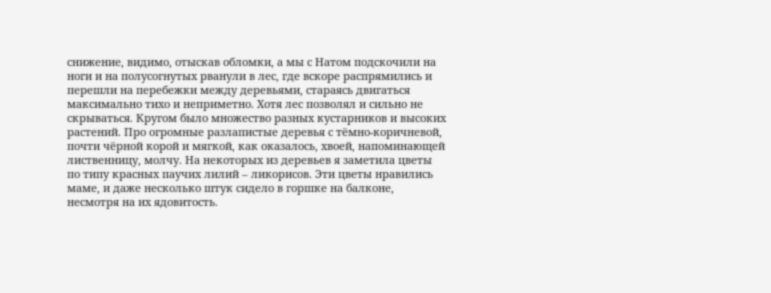снижение, видимо, отыскав обломки, а мы с Натом подскочили на ноги и на полусогнутых рванули в лес, где вскоре распрямились и перешли на перебежки между деревьями, стараясь двигаться максимально тихо и неприметно. Хотя лес позволял и сильно не скрываться. Кругом было множество разных кустарников и высоких растений. Про огромные разлапистые деревья с тёмно-коричневой, почти чёрной корой и мягкой, как оказалось, хвоей, напоминающей лиственницу, молчу. На некоторых из деревьев я заметила цветы по типу красных паучих лилий – ликорисов. Эти цветы нравились маме, и даже несколько штук сидело в горшке на балконе, несмотря на их ядовитость.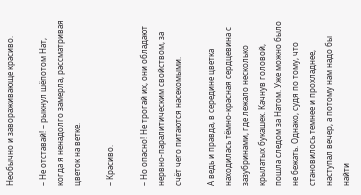Необычно и завораживающе красиво.

– Не отставай! – рыкнул шёпотом Нат, когда я ненадолго замерла, рассматривая цветок на ветке.

– Красиво.

– Но опасно! Не трогай их, они обладают нервно-паралитическим свойством, за счёт чего питаются насекомыми.

А ведь и правда, в середине цветка находилась тёмно-красная сердцевина с зазубринами, где лежало несколько крылатых букашек. Качнув головой, пошла следом за Натом. Уже можно было не бежать. Однако, судя по тому, что становилось темнее и прохладнее, наступал вечер, а потому нам надо бы найти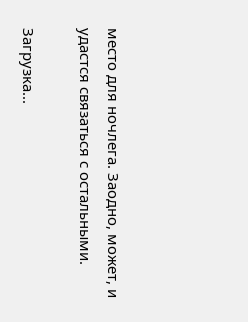место для ночлега. Заодно, может, и удастся связаться с остальными.

Загрузка...